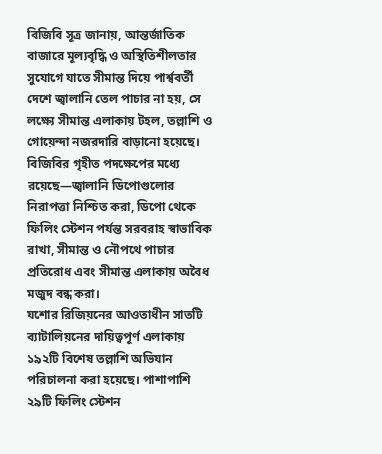বিজিবি সূত্র জানায়, আন্তর্জাতিক বাজারে মূল্যবৃদ্ধি ও অস্থিতিশীলতার সুযোগে যাতে সীমান্ত দিয়ে পার্শ্ববর্তী দেশে জ্বালানি তেল পাচার না হয়, সে লক্ষ্যে সীমান্ত এলাকায় টহল, তল্লাশি ও গোয়েন্দা নজরদারি বাড়ানো হয়েছে।
বিজিবির গৃহীত পদক্ষেপের মধ্যে রয়েছে—জ্বালানি ডিপোগুলোর নিরাপত্তা নিশ্চিত করা, ডিপো থেকে ফিলিং স্টেশন পর্যন্ত সরবরাহ স্বাভাবিক রাখা, সীমান্ত ও নৌপথে পাচার প্রতিরোধ এবং সীমান্ত এলাকায় অবৈধ মজুদ বন্ধ করা।
যশোর রিজিয়নের আওতাধীন সাতটি ব্যাটালিয়নের দায়িত্বপূর্ণ এলাকায় ১৯২টি বিশেষ তল্লাশি অভিযান পরিচালনা করা হয়েছে। পাশাপাশি ২৯টি ফিলিং স্টেশন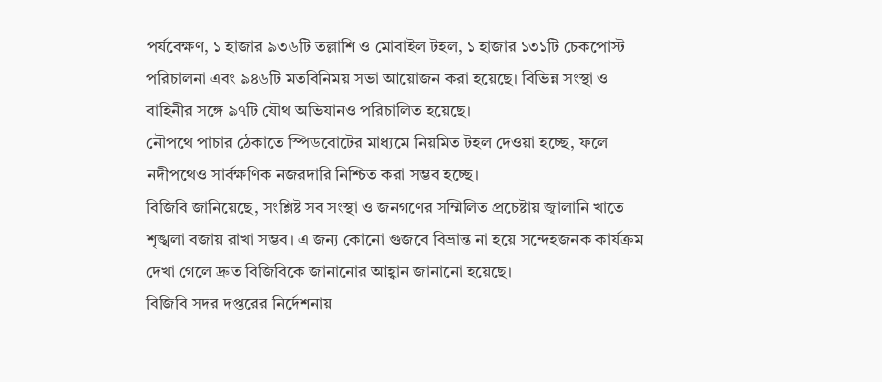পর্যবেক্ষণ, ১ হাজার ৯৩৬টি তল্লাশি ও মোবাইল টহল, ১ হাজার ১৩১টি চেকপোস্ট পরিচালনা এবং ৯৪৬টি মতবিনিময় সভা আয়োজন করা হয়েছে। বিভিন্ন সংস্থা ও বাহিনীর সঙ্গে ৯৭টি যৌথ অভিযানও পরিচালিত হয়েছে।
নৌপথে পাচার ঠেকাতে স্পিডবোটের মাধ্যমে নিয়মিত টহল দেওয়া হচ্ছে, ফলে নদীপথেও সার্বক্ষণিক নজরদারি নিশ্চিত করা সম্ভব হচ্ছে।
বিজিবি জানিয়েছে, সংশ্লিষ্ট সব সংস্থা ও জনগণের সম্মিলিত প্রচেষ্টায় জ্বালানি খাতে শৃঙ্খলা বজায় রাখা সম্ভব। এ জন্য কোনো গুজবে বিভ্রান্ত না হয়ে সন্দেহজনক কার্যক্রম দেখা গেলে দ্রুত বিজিবিকে জানানোর আহ্বান জানানো হয়েছে।
বিজিবি সদর দপ্তরের নির্দেশনায়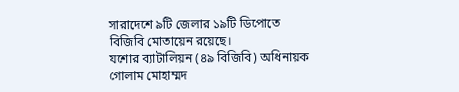সারাদেশে ৯টি জেলার ১৯টি ডিপোতে বিজিবি মোতায়েন রয়েছে।
যশোর ব্যাটালিয়ন (৪৯ বিজিবি) অধিনায়ক গোলাম মোহাম্মদ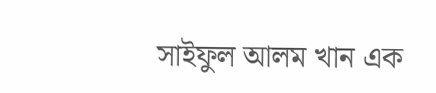সাইফুল আলম খান এক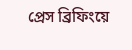প্রেস ব্রিফিংয়ে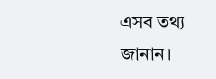এসব তথ্য জানান।